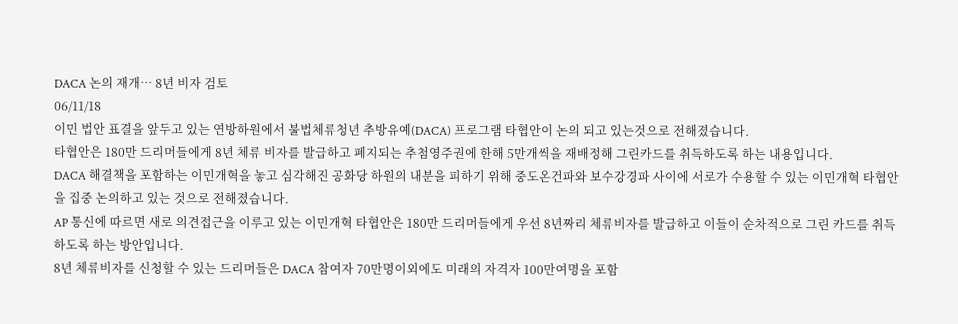DACA 논의 재개… 8년 비자 검토
06/11/18
이민 법안 표결을 앞두고 있는 연방하원에서 불법체류청년 추방유예(DACA) 프로그램 타협안이 논의 되고 있는것으로 전해졌습니다.
타협안은 180만 드리머들에게 8년 체류 비자를 발급하고 폐지되는 추첨영주권에 한해 5만개씩을 재배정해 그린카드를 취득하도록 하는 내용입니다.
DACA 해결책을 포함하는 이민개혁을 놓고 심각해진 공화당 하원의 내분을 피하기 위해 중도온건파와 보수강경파 사이에 서로가 수용할 수 있는 이민개혁 타협안을 집중 논의하고 있는 것으로 전해졌습니다.
AP 통신에 따르면 새로 의견접근을 이루고 있는 이민개혁 타협안은 180만 드리머들에게 우선 8년짜리 체류비자를 발급하고 이들이 순차적으로 그린 카드를 취득하도록 하는 방안입니다.
8년 체류비자를 신청할 수 있는 드리머들은 DACA 참여자 70만명이외에도 미래의 자격자 100만여명을 포함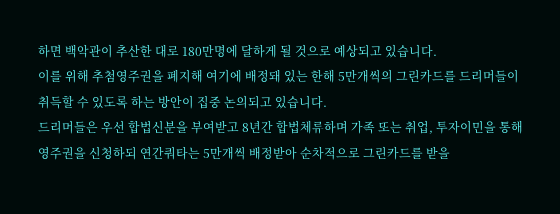하면 백악관이 추산한 대로 180만명에 달하게 될 것으로 예상되고 있습니다.
이를 위해 추첨영주권을 폐지해 여기에 배정돼 있는 한해 5만개씩의 그린카드를 드리머들이 취득할 수 있도록 하는 방안이 집중 논의되고 있습니다.
드리머들은 우선 합법신분을 부여받고 8년간 합법체류하며 가족 또는 취업, 투자이민을 통해 영주권을 신청하되 연간쿼타는 5만개씩 배정받아 순차적으로 그린카드를 받을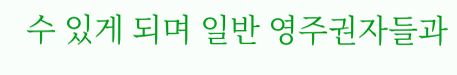수 있게 되며 일반 영주권자들과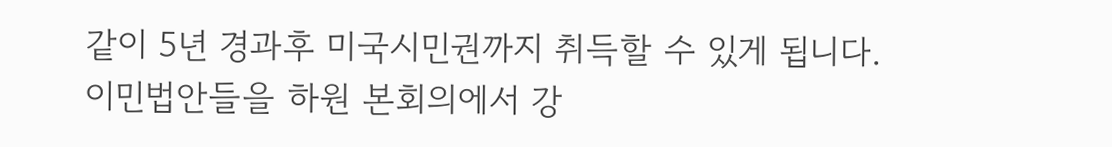같이 5년 경과후 미국시민권까지 취득할 수 있게 됩니다.
이민법안들을 하원 본회의에서 강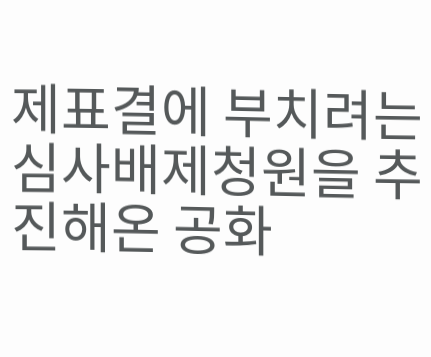제표결에 부치려는 심사배제청원을 추진해온 공화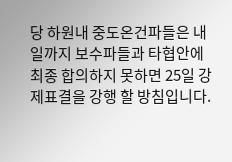당 하원내 중도온건파들은 내일까지 보수파들과 타협안에 최종 합의하지 못하면 25일 강제표결을 강행 할 방침입니다.